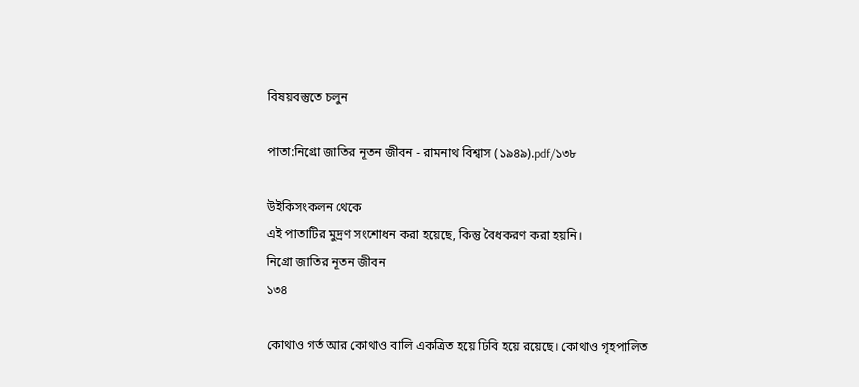বিষয়বস্তুতে চলুন

পাতা:নিগ্রো জাতির নূতন জীবন - রামনাথ বিশ্বাস (১৯৪৯).pdf/১৩৮

উইকিসংকলন থেকে
এই পাতাটির মুদ্রণ সংশোধন করা হয়েছে, কিন্তু বৈধকরণ করা হয়নি।
নিগ্রো জাতির নূতন জীবন
১৩৪

কোথাও গর্ত আর কোথাও বালি একত্রিত হয়ে ঢিবি হয়ে রয়েছে। কোথাও গৃহপালিত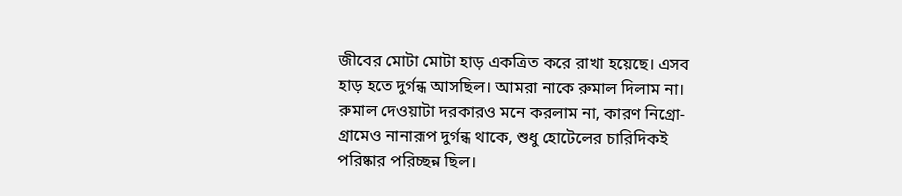জীবের মোটা মোটা হাড় একত্রিত করে রাখা হয়েছে। এসব হাড় হতে দুর্গন্ধ আসছিল। আমরা নাকে রুমাল দিলাম না। রুমাল দেওয়াটা দরকারও মনে করলাম না, কারণ নিগ্রো-গ্রামেও নানারূপ দুর্গন্ধ থাকে, শুধু হোটেলের চারিদিকই পরিষ্কার পরিচ্ছন্ন ছিল।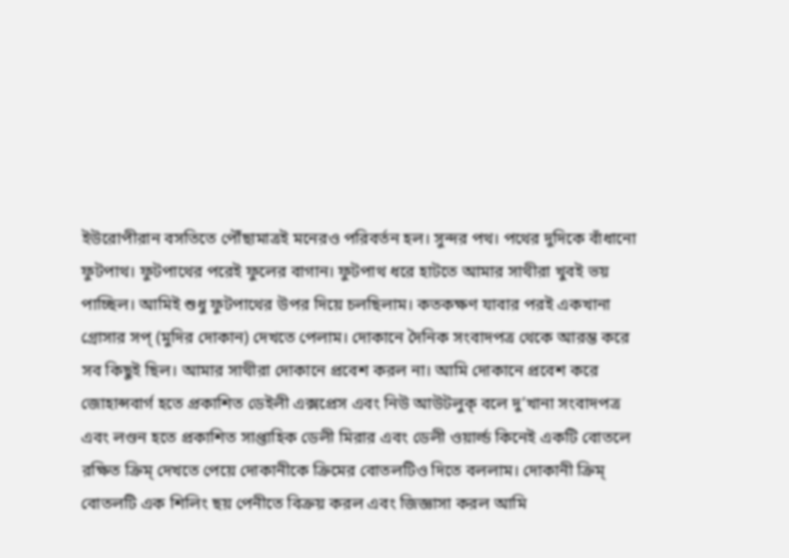ইউরোপীরান বসতিতে পৌঁছামাত্রই মনেরও পরিবর্তন হল। সুন্দর পথ। পথের দুদিকে বাঁধানো ফুটপাথ। ফুটপাথের পরেই ফুলের বাগান। ফুটপাথ ধরে হাটতে আমার সাথীরা খুবই ভয় পাচ্ছিল। আমিই শুধু ফুটপাথের উপর দিয়ে চলছিলাম। কতকক্ষণ যাবার পরই একখানা গ্রোসার সপ্ (মুদির দোকান) দেখতে পেলাম। দোকানে দৈনিক সংবাদপত্র থেকে আরম্ভ করে সব কিছুই ছিল। আমার সাথীরা দোকানে প্রবেশ করল না। আমি দোকানে প্রবেশ করে জোহান্সবার্গ হতে প্রকাশিত ডেইলী এক্সপ্রেস এবং নিউ আউটলুক্ বলে দু’খানা সংবাদপত্র এবং লণ্ডন হতে প্রকাশিত সাপ্তাহিক ডেলী মিরার এবং ডেলী ওয়ার্ল্ড কিনেই একটি বোতলে রক্ষিত ক্রিম্ দেখতে পেয়ে দোকানীকে ক্রিমের বোতলটিও দিতে বললাম। দোকানী ক্রিম্ বোতলটি এক শিলিং ছয় পেনীতে বিক্রয় করল এবং জিজ্ঞাসা করল আমি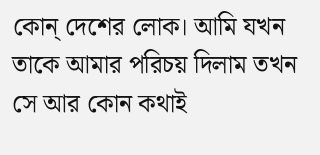কোন্ দেশের লোক। আমি যখন তাকে আমার পরিচয় দিলাম তখন সে আর কোন কথাই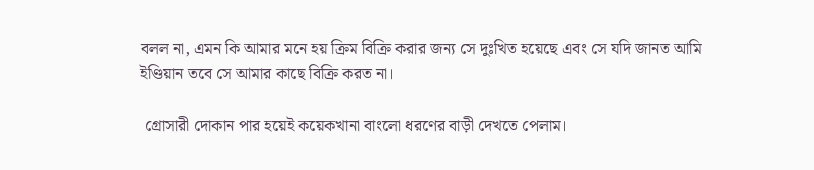বলল না, এমন কি আমার মনে হয় ক্রিম বিক্রি করার জন্য সে দুঃখিত হয়েছে এবং সে যদি জানত আমি ইণ্ডিয়ান তবে সে আমার কাছে বিক্রি করত না।

 গ্রোসারী দোকান পার হয়েই কয়েকখানা বাংলো ধরণের বাড়ী দেখতে পেলাম।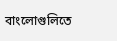বাংলোগুলিতে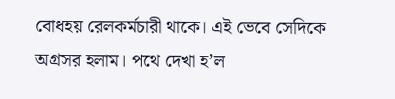বোধহয় রেলকর্মচারী থাকে। এই ভেবে সেদিকে অগ্রসর হলাম। পথে দেখা হ’ল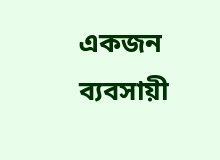একজন ব্যবসায়ী